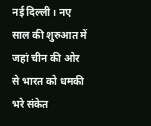नई दिल्ली। नए साल की शुरुआत में जहां चीन की ओर से भारत को धमकी भरे संकेत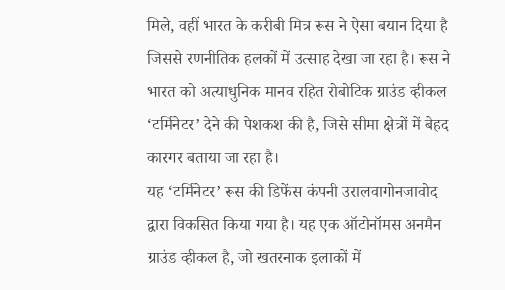मिले, वहीं भारत के करीबी मित्र रूस ने ऐसा बयान दिया है जिससे रणनीतिक हलकों में उत्साह देखा जा रहा है। रूस ने भारत को अत्याधुनिक मानव रहित रोबोटिक ग्राउंड व्हीकल ‘टर्मिनेटर’ देने की पेशकश की है, जिसे सीमा क्षेत्रों में बेहद कारगर बताया जा रहा है।
यह ‘टर्मिनेटर’ रूस की डिफेंस कंपनी उरालवागोनजावोद द्वारा विकसित किया गया है। यह एक ऑटोनॉमस अनमैन ग्राउंड व्हीकल है, जो खतरनाक इलाकों में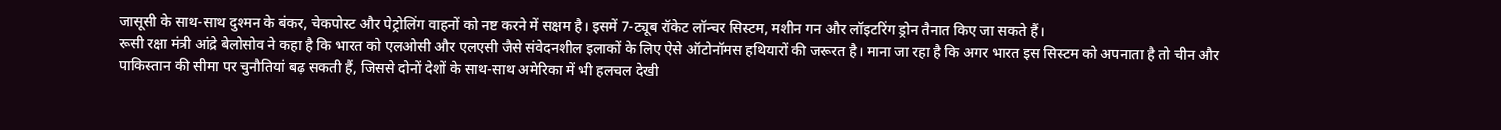जासूसी के साथ-साथ दुश्मन के बंकर, चेकपोस्ट और पेट्रोलिंग वाहनों को नष्ट करने में सक्षम है। इसमें 7-ट्यूब रॉकेट लॉन्चर सिस्टम, मशीन गन और लॉइटरिंग ड्रोन तैनात किए जा सकते हैं।
रूसी रक्षा मंत्री आंद्रे बेलोसोव ने कहा है कि भारत को एलओसी और एलएसी जैसे संवेदनशील इलाकों के लिए ऐसे ऑटोनॉमस हथियारों की जरूरत है। माना जा रहा है कि अगर भारत इस सिस्टम को अपनाता है तो चीन और पाकिस्तान की सीमा पर चुनौतियां बढ़ सकती हैं, जिससे दोनों देशों के साथ-साथ अमेरिका में भी हलचल देखी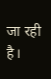जा रही है।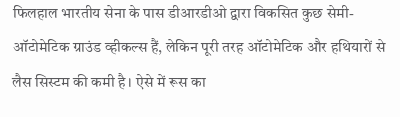फिलहाल भारतीय सेना के पास डीआरडीओ द्वारा विकसित कुछ सेमी-ऑटोमेटिक ग्राउंड व्हीकल्स हैं, लेकिन पूरी तरह ऑटोमेटिक और हथियारों से लैस सिस्टम की कमी है। ऐसे में रूस का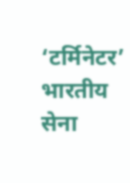‘टर्मिनेटर’ भारतीय सेना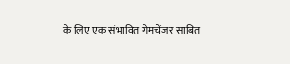के लिए एक संभावित गेमचेंजर साबित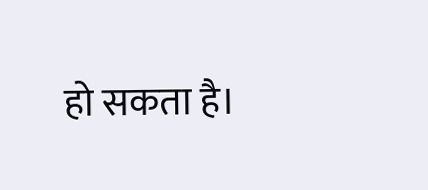हो सकता है।